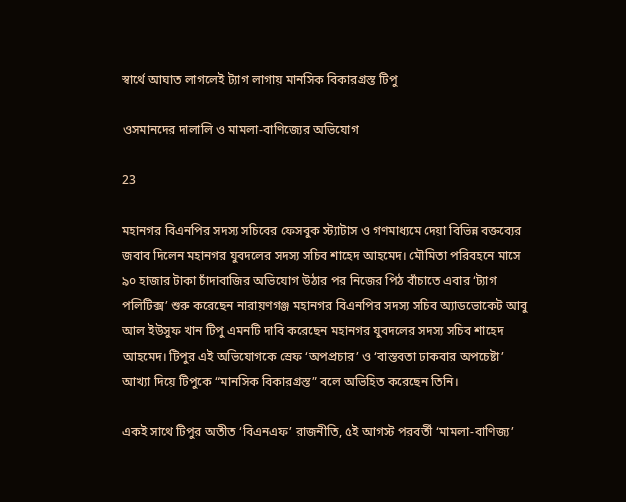স্বার্থে আঘাত লাগলেই ট্যাগ লাগায় মানসিক বিকারগ্রস্ত টিপু

ওসমানদের দালালি ও মামলা-বাণিজ্যের অভিযোগ

23

মহানগর বিএনপির সদস্য সচিবের ফেসবুক স্ট্যাটাস ও গণমাধ্যমে দেয়া বিভিন্ন বক্তব্যের জবাব দিলেন মহানগর যুবদলের সদস্য সচিব শাহেদ আহমেদ। মৌমিতা পরিবহনে মাসে ৯০ হাজার টাকা চাঁদাবাজির অভিযোগ উঠার পর নিজের পিঠ বাঁচাতে এবার ‘ট্যাগ পলিটিক্স’ শুরু করেছেন নারায়ণগঞ্জ মহানগর বিএনপির সদস্য সচিব অ্যাডভোকেট আবু আল ইউসুফ খান টিপু এমনটি দাবি করেছেন মহানগর যুবদলের সদস্য সচিব শাহেদ আহমেদ। টিপুর এই অভিযোগকে স্রেফ ‘অপপ্রচার’ ও ‘বাস্তবতা ঢাকবার অপচেষ্টা’ আখ্যা দিয়ে টিপুকে “মানসিক বিকারগ্রস্ত” বলে অভিহিত করেছেন তিনি।

একই সাথে টিপুর অতীত ‘বিএনএফ’ রাজনীতি, ৫ই আগস্ট পরবর্তী ‘মামলা-বাণিজ্য’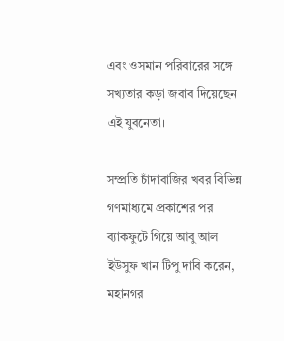এবং ওসমান পরিবারের সঙ্গে সখ্যতার কড়া জবাব দিয়েছেন এই যুবনেতা।

সম্প্রতি চাঁদাবাজির খবর বিভিন্ন গণমাধ্যমে প্রকাশের পর ব্যাকফুটে গিয়ে আবু আল ইউসুফ খান টিপু দাবি করেন, মহানগর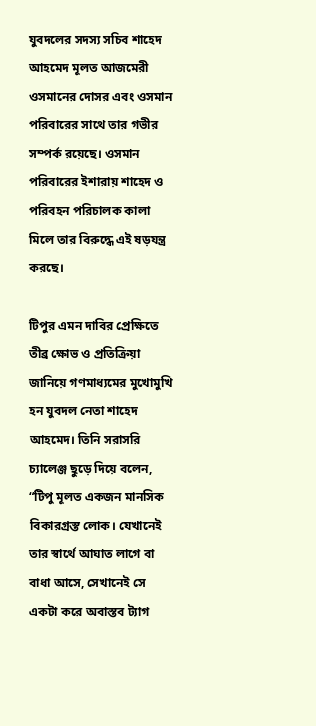যুবদলের সদস্য সচিব শাহেদ আহমেদ মূলত আজমেরী ওসমানের দোসর এবং ওসমান পরিবারের সাথে তার গভীর সম্পর্ক রয়েছে। ওসমান পরিবারের ইশারায় শাহেদ ও পরিবহন পরিচালক কালা মিলে তার বিরুদ্ধে এই ষড়যন্ত্র করছে।

টিপুর এমন দাবির প্রেক্ষিতে তীব্র ক্ষোভ ও প্রতিক্রিয়া জানিয়ে গণমাধ্যমের মুখোমুখি হন যুবদল নেতা শাহেদ আহমেদ। তিনি সরাসরি চ্যালেঞ্জ ছুড়ে দিয়ে বলেন, “টিপু মূলত একজন মানসিক বিকারগ্রস্ত লোক। যেখানেই তার স্বার্থে আঘাত লাগে বা বাধা আসে, সেখানেই সে একটা করে অবাস্তব ট্যাগ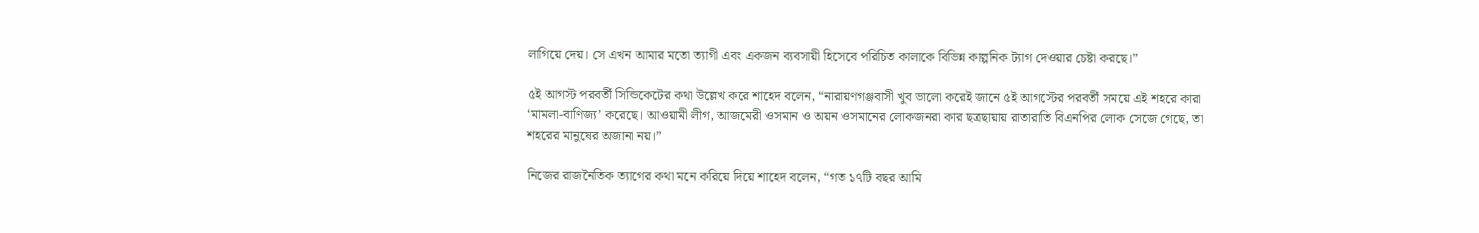লাগিয়ে দেয়। সে এখন আমার মতো ত্যাগী এবং একজন ব্যবসায়ী হিসেবে পরিচিত কালাকে বিভিন্ন কাল্পনিক ট্যাগ দেওয়ার চেষ্টা করছে।”

৫ই আগস্ট পরবর্তী সিন্ডিকেটের কথা উল্লেখ করে শাহেদ বলেন, “নারায়ণগঞ্জবাসী খুব ভালো করেই জানে ৫ই আগস্টের পরবর্তী সময়ে এই শহরে কারা ‘মামলা-বাণিজ্য’ করেছে। আওয়ামী লীগ, আজমেরী ওসমান ও অয়ন ওসমানের লোকজনরা কার ছত্রছায়ায় রাতারাতি বিএনপির লোক সেজে গেছে, তা শহরের মানুষের অজানা নয়।”

নিজের রাজনৈতিক ত্যাগের কথা মনে করিয়ে দিয়ে শাহেদ বলেন, “গত ১৭টি বছর আমি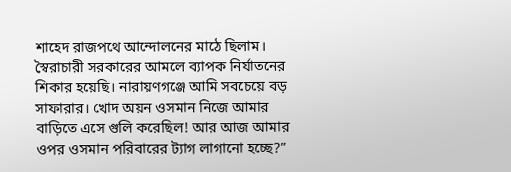শাহেদ রাজপথে আন্দোলনের মাঠে ছিলাম। স্বৈরাচারী সরকারের আমলে ব্যাপক নির্যাতনের শিকার হয়েছি। নারায়ণগঞ্জে আমি সবচেয়ে বড় সাফারার। খোদ অয়ন ওসমান নিজে আমার বাড়িতে এসে গুলি করেছিল! আর আজ আমার ওপর ওসমান পরিবারের ট্যাগ লাগানো হচ্ছে?”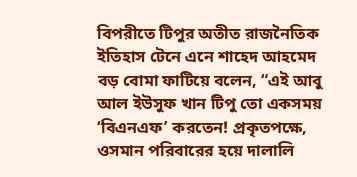বিপরীতে টিপুর অতীত রাজনৈতিক ইতিহাস টেনে এনে শাহেদ আহমেদ বড় বোমা ফাটিয়ে বলেন, “এই আবু আল ইউসুফ খান টিপু তো একসময় ‘বিএনএফ’ করতেন! প্রকৃতপক্ষে, ওসমান পরিবারের হয়ে দালালি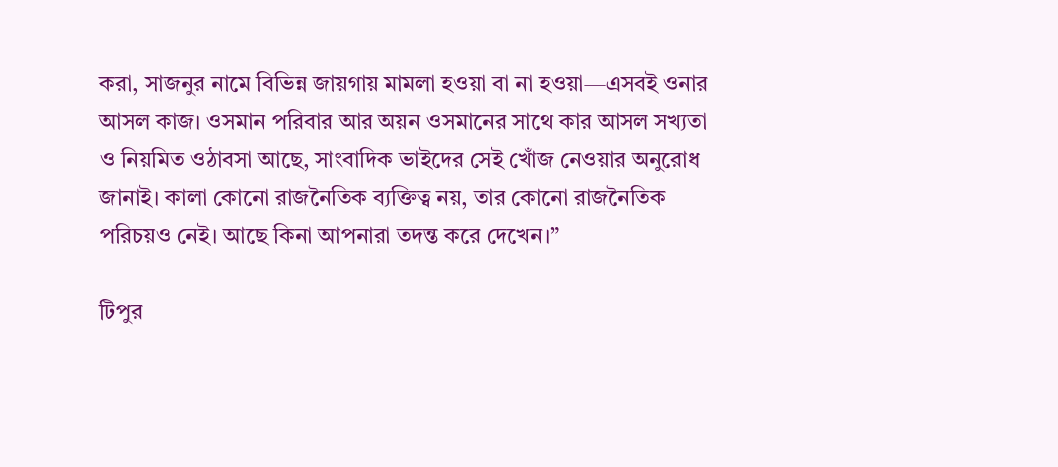করা, সাজনুর নামে বিভিন্ন জায়গায় মামলা হওয়া বা না হওয়া—এসবই ওনার আসল কাজ। ওসমান পরিবার আর অয়ন ওসমানের সাথে কার আসল সখ্যতা ও নিয়মিত ওঠাবসা আছে, সাংবাদিক ভাইদের সেই খোঁজ নেওয়ার অনুরোধ জানাই। কালা কোনো রাজনৈতিক ব্যক্তিত্ব নয়, তার কোনো রাজনৈতিক পরিচয়ও নেই। আছে কিনা আপনারা তদন্ত করে দেখেন।”

টিপুর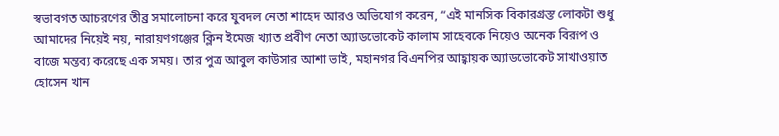স্বভাবগত আচরণের তীব্র সমালোচনা করে যুবদল নেতা শাহেদ আরও অভিযোগ করেন, “এই মানসিক বিকারগ্রস্ত লোকটা শুধু আমাদের নিয়েই নয়, নারায়ণগঞ্জের ক্লিন ইমেজ খ্যাত প্রবীণ নেতা অ্যাডভোকেট কালাম সাহেবকে নিয়েও অনেক বিরূপ ও বাজে মন্তব্য করেছে এক সময়। তার পুত্র আবুল কাউসার আশা ভাই, মহানগর বিএনপির আহ্বায়ক অ্যাডভোকেট সাখাওয়াত হোসেন খান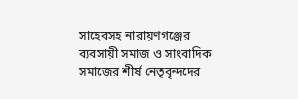সাহেবসহ নারায়ণগঞ্জের ব্যবসায়ী সমাজ ও সাংবাদিক সমাজের শীর্ষ নেতৃবৃন্দদের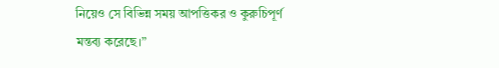নিয়েও সে বিভিন্ন সময় আপত্তিকর ও কুরুচিপূর্ণ মন্তব্য করেছে।”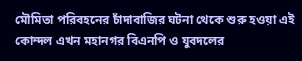মৌমিতা পরিবহনের চাঁদাবাজির ঘটনা থেকে শুরু হওয়া এই কোন্দল এখন মহানগর বিএনপি ও যুবদলের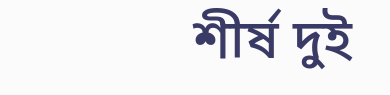শীর্ষ দুই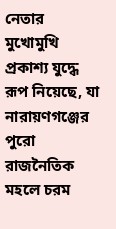নেতার মুখোমুখি প্রকাশ্য যুদ্ধে রূপ নিয়েছে, যা নারায়ণগঞ্জের পুরো রাজনৈতিক মহলে চরম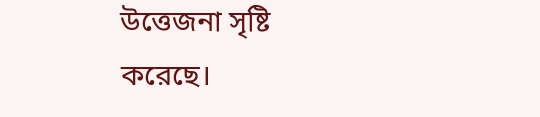উত্তেজনা সৃষ্টি করেছে।